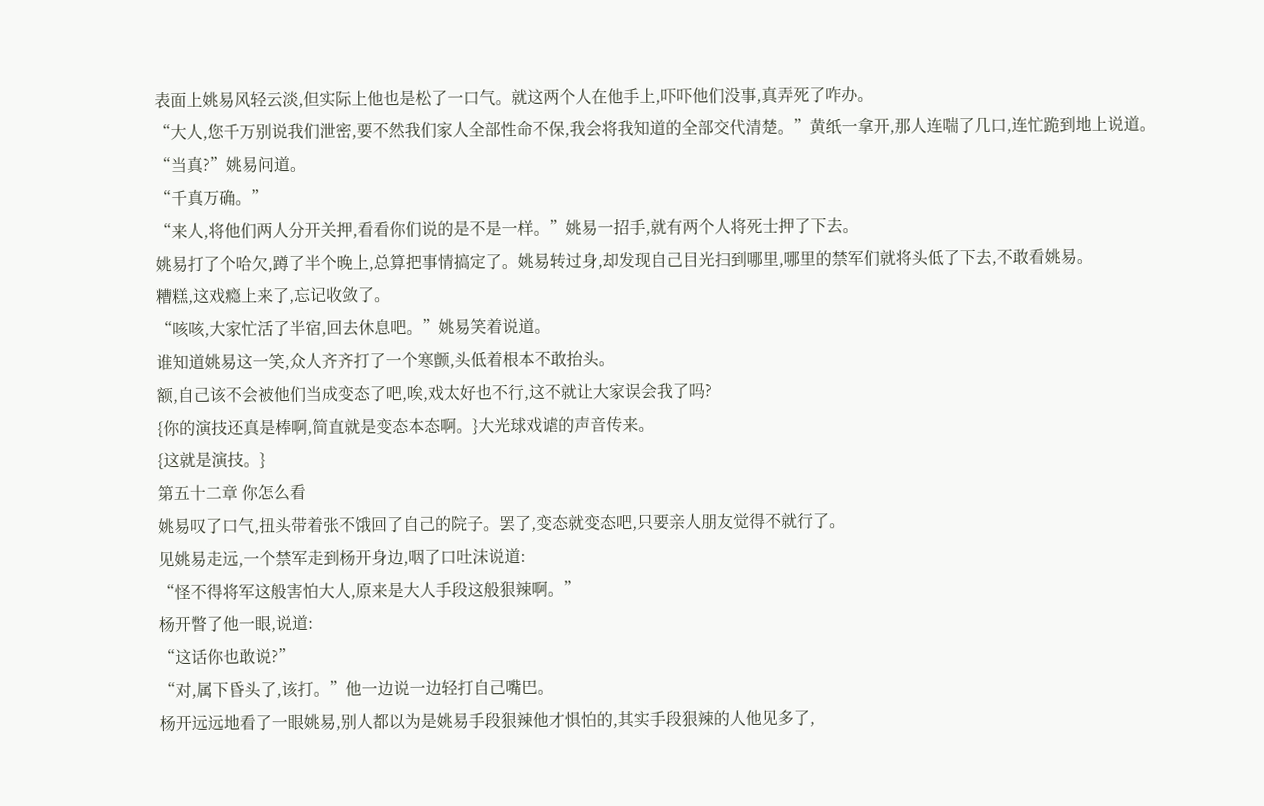表面上姚易风轻云淡,但实际上他也是松了一口气。就这两个人在他手上,吓吓他们没事,真弄死了咋办。
“大人,您千万别说我们泄密,要不然我们家人全部性命不保,我会将我知道的全部交代清楚。”黄纸一拿开,那人连喘了几口,连忙跪到地上说道。
“当真?”姚易问道。
“千真万确。”
“来人,将他们两人分开关押,看看你们说的是不是一样。”姚易一招手,就有两个人将死士押了下去。
姚易打了个哈欠,蹲了半个晚上,总算把事情搞定了。姚易转过身,却发现自己目光扫到哪里,哪里的禁军们就将头低了下去,不敢看姚易。
糟糕,这戏瘾上来了,忘记收敛了。
“咳咳,大家忙活了半宿,回去休息吧。”姚易笑着说道。
谁知道姚易这一笑,众人齐齐打了一个寒颤,头低着根本不敢抬头。
额,自己该不会被他们当成变态了吧,唉,戏太好也不行,这不就让大家误会我了吗?
{你的演技还真是棒啊,简直就是变态本态啊。}大光球戏谑的声音传来。
{这就是演技。}
第五十二章 你怎么看
姚易叹了口气,扭头带着张不饿回了自己的院子。罢了,变态就变态吧,只要亲人朋友觉得不就行了。
见姚易走远,一个禁军走到杨开身边,咽了口吐沫说道:
“怪不得将军这般害怕大人,原来是大人手段这般狠辣啊。”
杨开瞥了他一眼,说道:
“这话你也敢说?”
“对,属下昏头了,该打。”他一边说一边轻打自己嘴巴。
杨开远远地看了一眼姚易,别人都以为是姚易手段狠辣他才惧怕的,其实手段狠辣的人他见多了,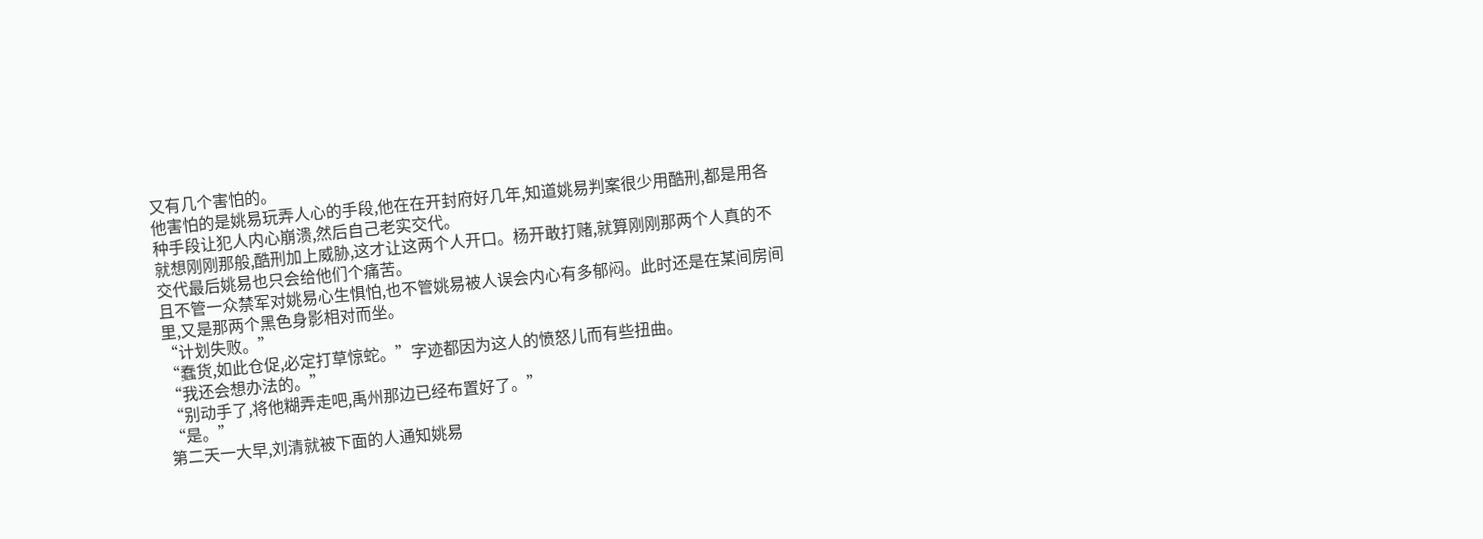又有几个害怕的。
他害怕的是姚易玩弄人心的手段,他在在开封府好几年,知道姚易判案很少用酷刑,都是用各种手段让犯人内心崩溃,然后自己老实交代。
就想刚刚那般,酷刑加上威胁,这才让这两个人开口。杨开敢打赌,就算刚刚那两个人真的不交代最后姚易也只会给他们个痛苦。
且不管一众禁军对姚易心生惧怕,也不管姚易被人误会内心有多郁闷。此时还是在某间房间里,又是那两个黑色身影相对而坐。
“计划失败。”
“蠢货,如此仓促,必定打草惊蛇。”字迹都因为这人的愤怒儿而有些扭曲。
“我还会想办法的。”
“别动手了,将他糊弄走吧,禹州那边已经布置好了。”
“是。”
第二天一大早,刘清就被下面的人通知姚易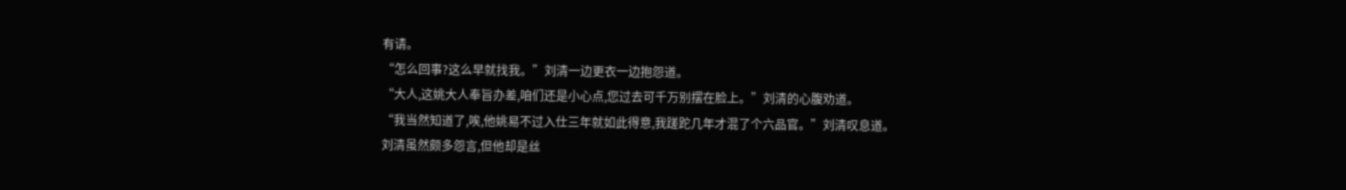有请。
“怎么回事?这么早就找我。”刘清一边更衣一边抱怨道。
“大人,这姚大人奉旨办差,咱们还是小心点,您过去可千万别摆在脸上。”刘清的心腹劝道。
“我当然知道了,唉,他姚易不过入仕三年就如此得意,我蹉跎几年才混了个六品官。”刘清叹息道。
刘清虽然颇多怨言,但他却是丝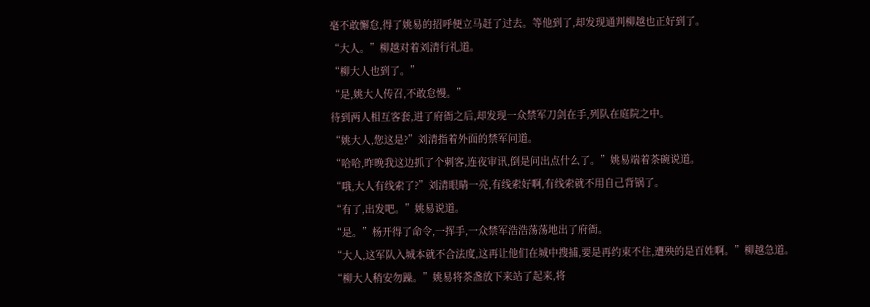毫不敢懈怠,得了姚易的招呼便立马赶了过去。等他到了,却发现通判柳越也正好到了。
“大人。”柳越对着刘清行礼道。
“柳大人也到了。”
“是,姚大人传召,不敢怠慢。”
待到两人相互客套,进了府衙之后,却发现一众禁军刀剑在手,列队在庭院之中。
“姚大人,您这是?”刘清指着外面的禁军问道。
“哈哈,昨晚我这边抓了个刺客,连夜审讯,倒是问出点什么了。”姚易端着茶碗说道。
“哦,大人有线索了?”刘清眼睛一亮,有线索好啊,有线索就不用自己背锅了。
“有了,出发吧。”姚易说道。
“是。”杨开得了命令,一挥手,一众禁军浩浩荡荡地出了府衙。
“大人,这军队入城本就不合法度,这再让他们在城中搜捕,要是再约束不住,遭殃的是百姓啊。”柳越急道。
“柳大人稍安勿躁。”姚易将茶盏放下来站了起来,将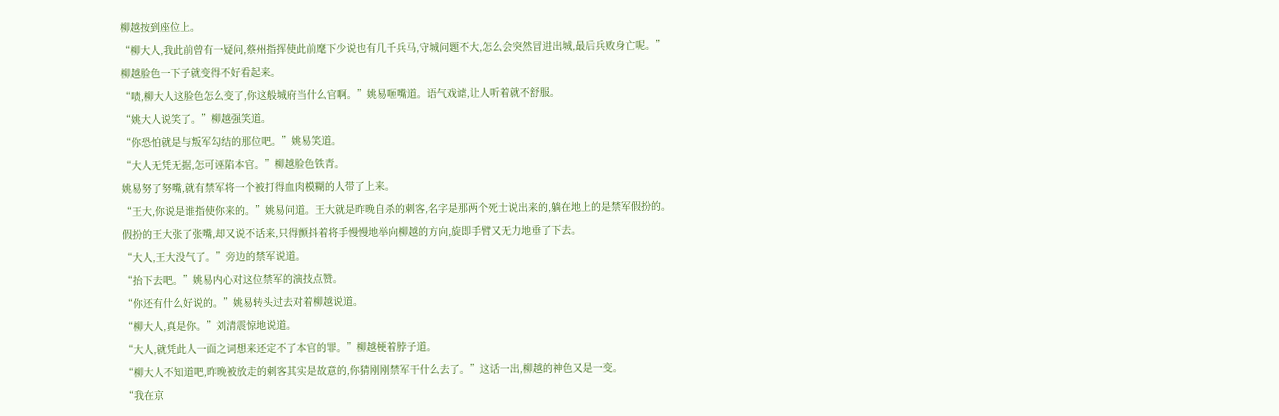柳越按到座位上。
“柳大人,我此前曾有一疑问,蔡州指挥使此前麾下少说也有几千兵马,守城问题不大,怎么会突然冒进出城,最后兵败身亡呢。”
柳越脸色一下子就变得不好看起来。
“啧,柳大人这脸色怎么变了,你这般城府当什么官啊。”姚易咂嘴道。语气戏谑,让人听着就不舒服。
“姚大人说笑了。”柳越强笑道。
“你恐怕就是与叛军勾结的那位吧。”姚易笑道。
“大人无凭无据,怎可诬陷本官。”柳越脸色铁青。
姚易努了努嘴,就有禁军将一个被打得血肉模糊的人带了上来。
“王大,你说是谁指使你来的。”姚易问道。王大就是昨晚自杀的刺客,名字是那两个死士说出来的,躺在地上的是禁军假扮的。
假扮的王大张了张嘴,却又说不话来,只得颤抖着将手慢慢地举向柳越的方向,旋即手臂又无力地垂了下去。
“大人,王大没气了。”旁边的禁军说道。
“抬下去吧。”姚易内心对这位禁军的演技点赞。
“你还有什么好说的。”姚易转头过去对着柳越说道。
“柳大人,真是你。”刘清震惊地说道。
“大人,就凭此人一面之词想来还定不了本官的罪。”柳越梗着脖子道。
“柳大人不知道吧,昨晚被放走的刺客其实是故意的,你猜刚刚禁军干什么去了。”这话一出,柳越的神色又是一变。
“我在京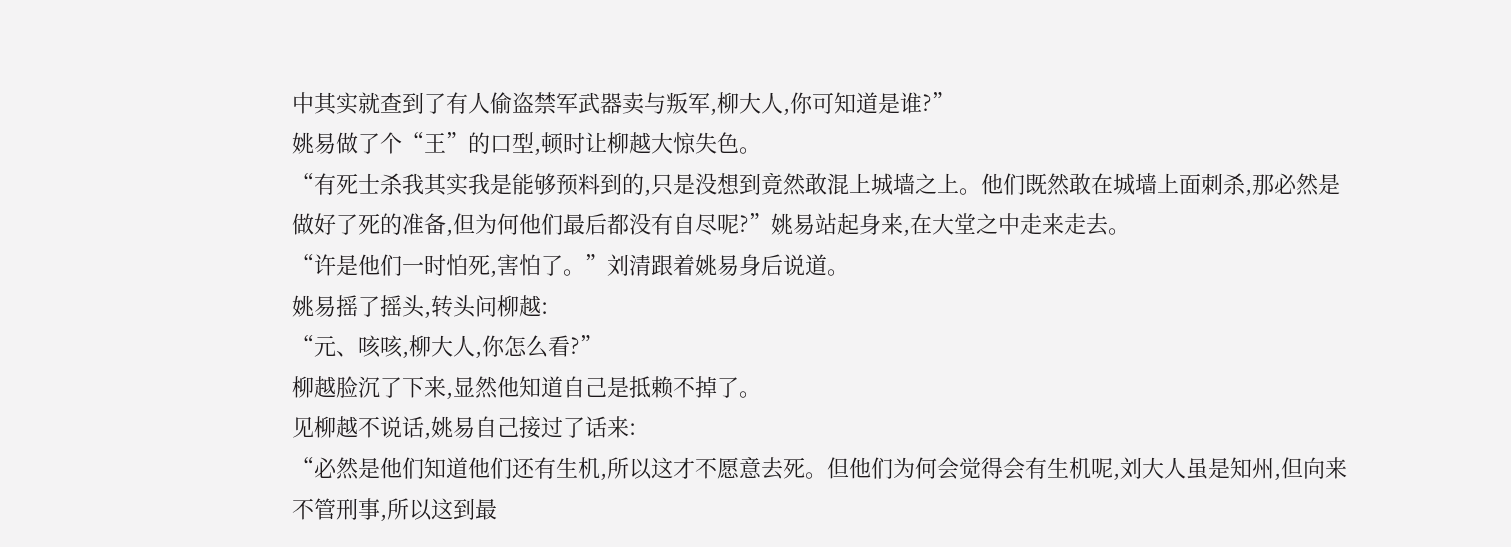中其实就查到了有人偷盗禁军武器卖与叛军,柳大人,你可知道是谁?”
姚易做了个“王”的口型,顿时让柳越大惊失色。
“有死士杀我其实我是能够预料到的,只是没想到竟然敢混上城墙之上。他们既然敢在城墙上面刺杀,那必然是做好了死的准备,但为何他们最后都没有自尽呢?”姚易站起身来,在大堂之中走来走去。
“许是他们一时怕死,害怕了。”刘清跟着姚易身后说道。
姚易摇了摇头,转头问柳越:
“元、咳咳,柳大人,你怎么看?”
柳越脸沉了下来,显然他知道自己是抵赖不掉了。
见柳越不说话,姚易自己接过了话来:
“必然是他们知道他们还有生机,所以这才不愿意去死。但他们为何会觉得会有生机呢,刘大人虽是知州,但向来不管刑事,所以这到最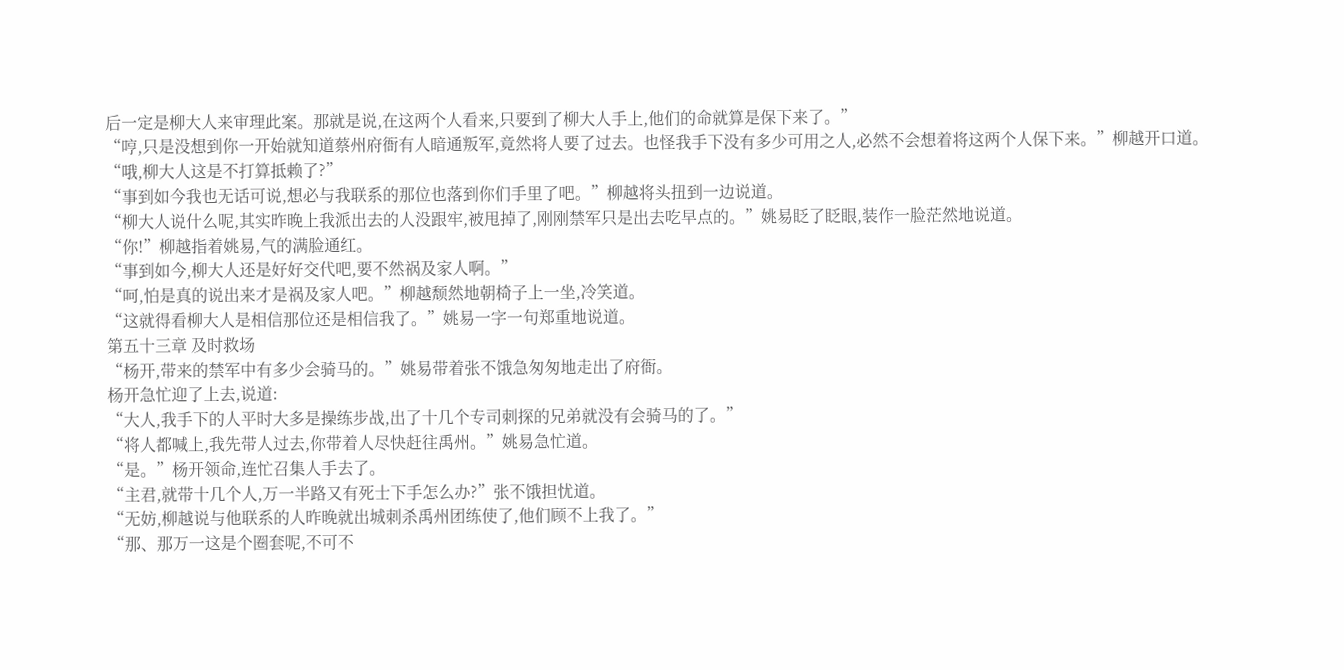后一定是柳大人来审理此案。那就是说,在这两个人看来,只要到了柳大人手上,他们的命就算是保下来了。”
“哼,只是没想到你一开始就知道蔡州府衙有人暗通叛军,竟然将人要了过去。也怪我手下没有多少可用之人,必然不会想着将这两个人保下来。”柳越开口道。
“哦,柳大人这是不打算抵赖了?”
“事到如今我也无话可说,想必与我联系的那位也落到你们手里了吧。”柳越将头扭到一边说道。
“柳大人说什么呢,其实昨晚上我派出去的人没跟牢,被甩掉了,刚刚禁军只是出去吃早点的。”姚易眨了眨眼,装作一脸茫然地说道。
“你!”柳越指着姚易,气的满脸通红。
“事到如今,柳大人还是好好交代吧,要不然祸及家人啊。”
“呵,怕是真的说出来才是祸及家人吧。”柳越颓然地朝椅子上一坐,冷笑道。
“这就得看柳大人是相信那位还是相信我了。”姚易一字一句郑重地说道。
第五十三章 及时救场
“杨开,带来的禁军中有多少会骑马的。”姚易带着张不饿急匆匆地走出了府衙。
杨开急忙迎了上去,说道:
“大人,我手下的人平时大多是操练步战,出了十几个专司刺探的兄弟就没有会骑马的了。”
“将人都喊上,我先带人过去,你带着人尽快赶往禹州。”姚易急忙道。
“是。”杨开领命,连忙召集人手去了。
“主君,就带十几个人,万一半路又有死士下手怎么办?”张不饿担忧道。
“无妨,柳越说与他联系的人昨晚就出城刺杀禹州团练使了,他们顾不上我了。”
“那、那万一这是个圈套呢,不可不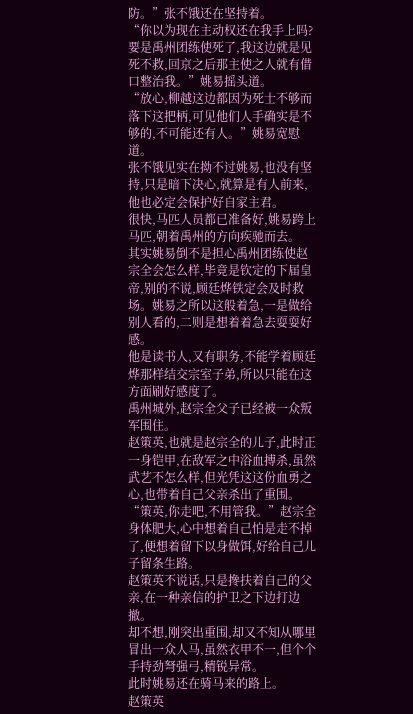防。”张不饿还在坚持着。
“你以为现在主动权还在我手上吗?要是禹州团练使死了,我这边就是见死不救,回京之后那主使之人就有借口整治我。”姚易摇头道。
“放心,柳越这边都因为死士不够而落下这把柄,可见他们人手确实是不够的,不可能还有人。”姚易宽慰道。
张不饿见实在拗不过姚易,也没有坚持,只是暗下决心,就算是有人前来,他也必定会保护好自家主君。
很快,马匹人员都已准备好,姚易跨上马匹,朝着禹州的方向疾驰而去。
其实姚易倒不是担心禹州团练使赵宗全会怎么样,毕竟是钦定的下届皇帝,别的不说,顾廷烨铁定会及时救场。姚易之所以这般着急,一是做给别人看的,二则是想着着急去耍耍好感。
他是读书人,又有职务,不能学着顾廷烨那样结交宗室子弟,所以只能在这方面刷好感度了。
禹州城外,赵宗全父子已经被一众叛军围住。
赵策英,也就是赵宗全的儿子,此时正一身铠甲,在敌军之中浴血搏杀,虽然武艺不怎么样,但光凭这这份血勇之心,也带着自己父亲杀出了重围。
“策英,你走吧,不用管我。”赵宗全身体肥大,心中想着自己怕是走不掉了,便想着留下以身做饵,好给自己儿子留条生路。
赵策英不说话,只是搀扶着自己的父亲,在一种亲信的护卫之下边打边撤。
却不想,刚突出重围,却又不知从哪里冒出一众人马,虽然衣甲不一,但个个手持劲弩强弓,精锐异常。
此时姚易还在骑马来的路上。
赵策英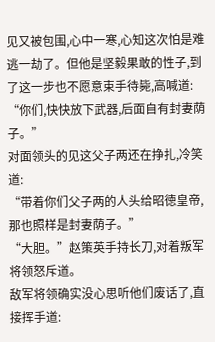见又被包围,心中一寒,心知这次怕是难逃一劫了。但他是坚毅果敢的性子,到了这一步也不愿意束手待毙,高喊道:
“你们,快快放下武器,后面自有封妻荫子。”
对面领头的见这父子两还在挣扎,冷笑道:
“带着你们父子两的人头给昭徳皇帝,那也照样是封妻荫子。”
“大胆。”赵策英手持长刀,对着叛军将领怒斥道。
敌军将领确实没心思听他们废话了,直接挥手道: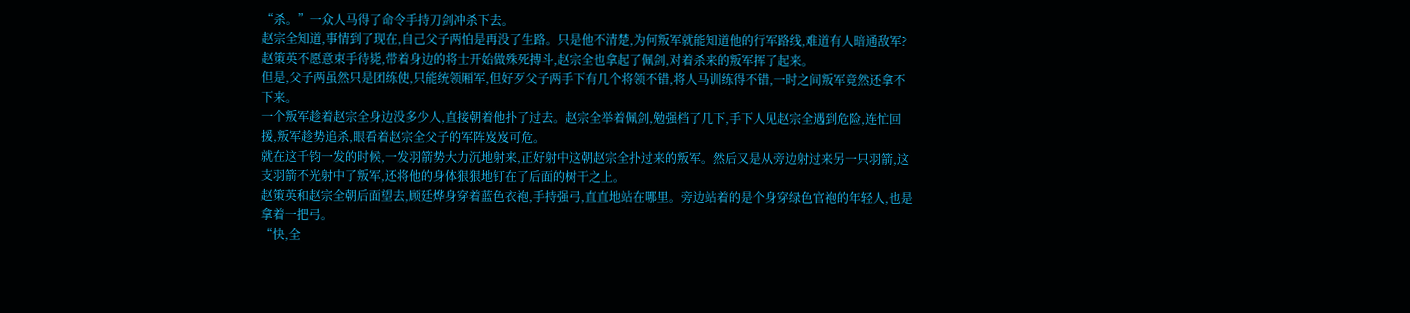“杀。”一众人马得了命令手持刀剑冲杀下去。
赵宗全知道,事情到了现在,自己父子两怕是再没了生路。只是他不清楚,为何叛军就能知道他的行军路线,难道有人暗通敌军?
赵策英不愿意束手待毙,带着身边的将士开始做殊死搏斗,赵宗全也拿起了佩剑,对着杀来的叛军挥了起来。
但是,父子两虽然只是团练使,只能统领厢军,但好歹父子两手下有几个将领不错,将人马训练得不错,一时之间叛军竟然还拿不下来。
一个叛军趁着赵宗全身边没多少人,直接朝着他扑了过去。赵宗全举着佩剑,勉强档了几下,手下人见赵宗全遇到危险,连忙回援,叛军趁势追杀,眼看着赵宗全父子的军阵岌岌可危。
就在这千钧一发的时候,一发羽箭势大力沉地射来,正好射中这朝赵宗全扑过来的叛军。然后又是从旁边射过来另一只羽箭,这支羽箭不光射中了叛军,还将他的身体狠狠地钉在了后面的树干之上。
赵策英和赵宗全朝后面望去,顾廷烨身穿着蓝色衣袍,手持强弓,直直地站在哪里。旁边站着的是个身穿绿色官袍的年轻人,也是拿着一把弓。
“快,全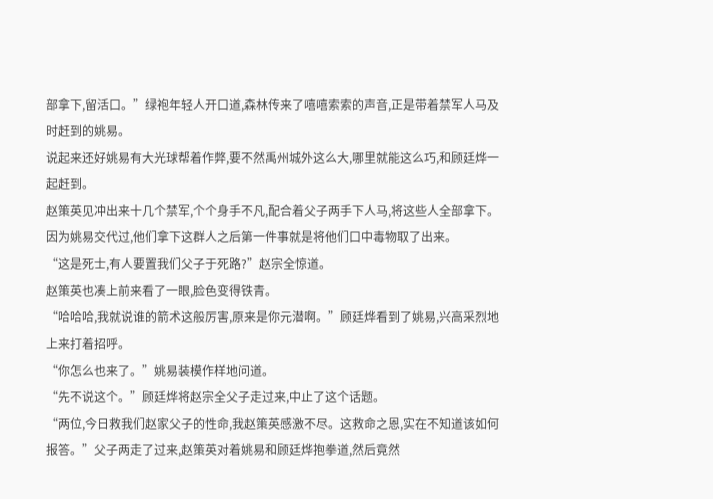部拿下,留活口。”绿袍年轻人开口道,森林传来了嘻嘻索索的声音,正是带着禁军人马及时赶到的姚易。
说起来还好姚易有大光球帮着作弊,要不然禹州城外这么大,哪里就能这么巧,和顾廷烨一起赶到。
赵策英见冲出来十几个禁军,个个身手不凡,配合着父子两手下人马,将这些人全部拿下。因为姚易交代过,他们拿下这群人之后第一件事就是将他们口中毒物取了出来。
“这是死士,有人要置我们父子于死路?”赵宗全惊道。
赵策英也凑上前来看了一眼,脸色变得铁青。
“哈哈哈,我就说谁的箭术这般厉害,原来是你元潜啊。”顾廷烨看到了姚易,兴高采烈地上来打着招呼。
“你怎么也来了。”姚易装模作样地问道。
“先不说这个。”顾廷烨将赵宗全父子走过来,中止了这个话题。
“两位,今日救我们赵家父子的性命,我赵策英感激不尽。这救命之恩,实在不知道该如何报答。”父子两走了过来,赵策英对着姚易和顾廷烨抱拳道,然后竟然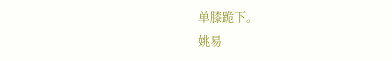单膝跪下。
姚易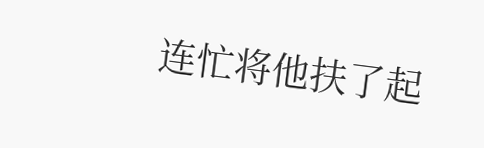连忙将他扶了起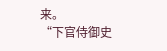来。
“下官侍御史